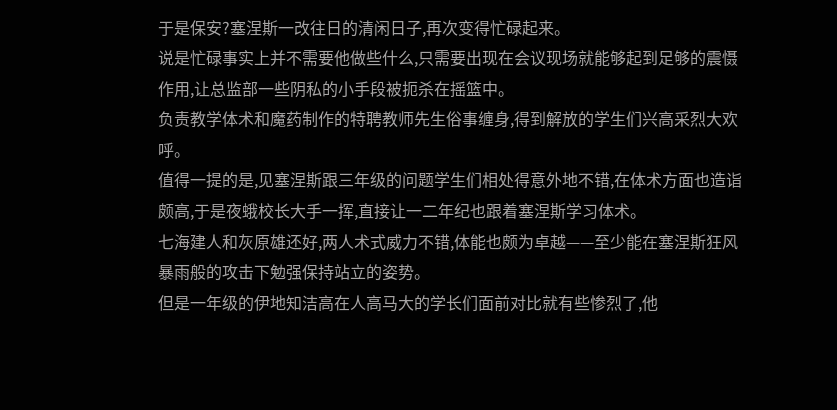于是保安?塞涅斯一改往日的清闲日子,再次变得忙碌起来。
说是忙碌事实上并不需要他做些什么,只需要出现在会议现场就能够起到足够的震慑作用,让总监部一些阴私的小手段被扼杀在摇篮中。
负责教学体术和魔药制作的特聘教师先生俗事缠身,得到解放的学生们兴高采烈大欢呼。
值得一提的是,见塞涅斯跟三年级的问题学生们相处得意外地不错,在体术方面也造诣颇高,于是夜蛾校长大手一挥,直接让一二年纪也跟着塞涅斯学习体术。
七海建人和灰原雄还好,两人术式威力不错,体能也颇为卓越——至少能在塞涅斯狂风暴雨般的攻击下勉强保持站立的姿势。
但是一年级的伊地知洁高在人高马大的学长们面前对比就有些惨烈了,他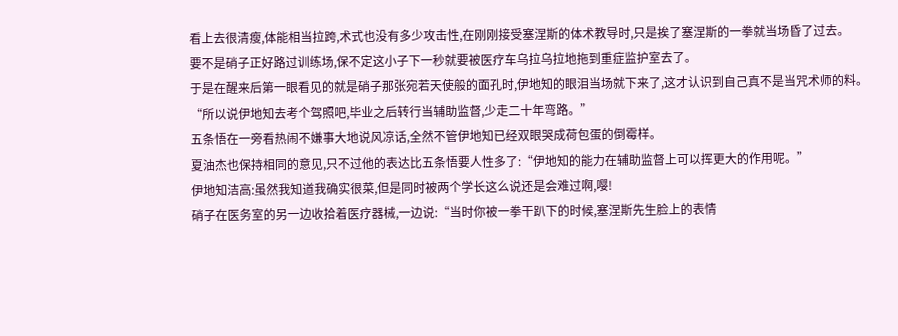看上去很清瘦,体能相当拉跨,术式也没有多少攻击性,在刚刚接受塞涅斯的体术教导时,只是挨了塞涅斯的一拳就当场昏了过去。
要不是硝子正好路过训练场,保不定这小子下一秒就要被医疗车乌拉乌拉地拖到重症监护室去了。
于是在醒来后第一眼看见的就是硝子那张宛若天使般的面孔时,伊地知的眼泪当场就下来了,这才认识到自己真不是当咒术师的料。
“所以说伊地知去考个驾照吧,毕业之后转行当辅助监督,少走二十年弯路。”
五条悟在一旁看热闹不嫌事大地说风凉话,全然不管伊地知已经双眼哭成荷包蛋的倒霉样。
夏油杰也保持相同的意见,只不过他的表达比五条悟要人性多了:“伊地知的能力在辅助监督上可以挥更大的作用呢。”
伊地知洁高:虽然我知道我确实很菜,但是同时被两个学长这么说还是会难过啊,嘤!
硝子在医务室的另一边收拾着医疗器械,一边说:“当时你被一拳干趴下的时候,塞涅斯先生脸上的表情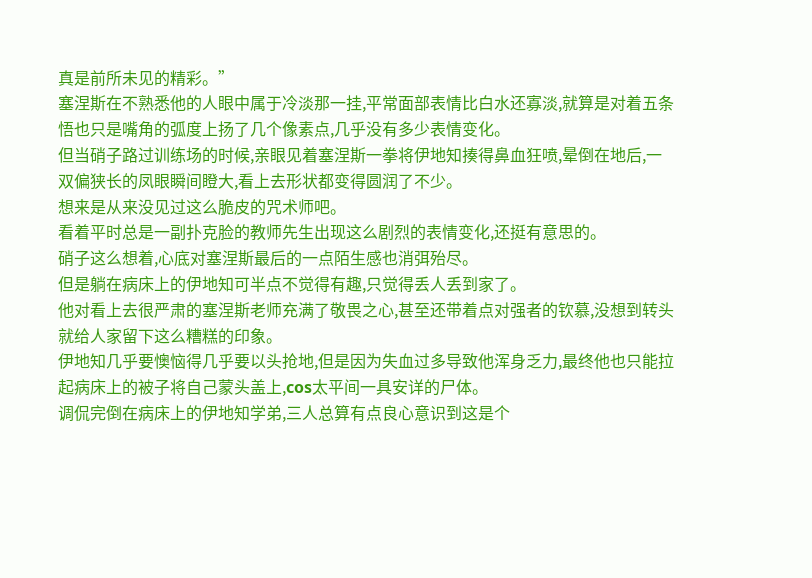真是前所未见的精彩。”
塞涅斯在不熟悉他的人眼中属于冷淡那一挂,平常面部表情比白水还寡淡,就算是对着五条悟也只是嘴角的弧度上扬了几个像素点,几乎没有多少表情变化。
但当硝子路过训练场的时候,亲眼见着塞涅斯一拳将伊地知揍得鼻血狂喷,晕倒在地后,一双偏狭长的凤眼瞬间瞪大,看上去形状都变得圆润了不少。
想来是从来没见过这么脆皮的咒术师吧。
看着平时总是一副扑克脸的教师先生出现这么剧烈的表情变化,还挺有意思的。
硝子这么想着,心底对塞涅斯最后的一点陌生感也消弭殆尽。
但是躺在病床上的伊地知可半点不觉得有趣,只觉得丢人丢到家了。
他对看上去很严肃的塞涅斯老师充满了敬畏之心,甚至还带着点对强者的钦慕,没想到转头就给人家留下这么糟糕的印象。
伊地知几乎要懊恼得几乎要以头抢地,但是因为失血过多导致他浑身乏力,最终他也只能拉起病床上的被子将自己蒙头盖上,cos太平间一具安详的尸体。
调侃完倒在病床上的伊地知学弟,三人总算有点良心意识到这是个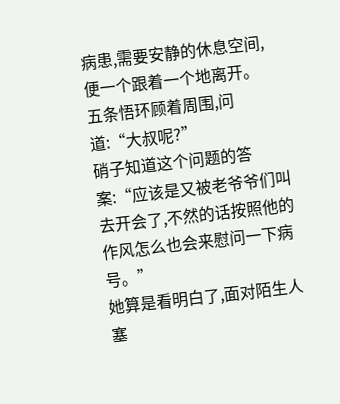病患,需要安静的休息空间,便一个跟着一个地离开。
五条悟环顾着周围,问道:“大叔呢?”
硝子知道这个问题的答案:“应该是又被老爷爷们叫去开会了,不然的话按照他的作风怎么也会来慰问一下病号。”
她算是看明白了,面对陌生人塞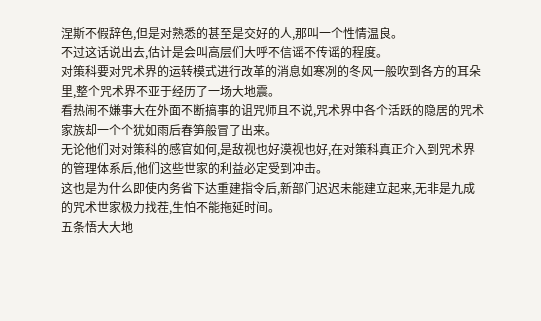涅斯不假辞色,但是对熟悉的甚至是交好的人,那叫一个性情温良。
不过这话说出去,估计是会叫高层们大呼不信谣不传谣的程度。
对策科要对咒术界的运转模式进行改革的消息如寒冽的冬风一般吹到各方的耳朵里,整个咒术界不亚于经历了一场大地震。
看热闹不嫌事大在外面不断搞事的诅咒师且不说,咒术界中各个活跃的隐居的咒术家族却一个个犹如雨后春笋般冒了出来。
无论他们对对策科的感官如何,是敌视也好漠视也好,在对策科真正介入到咒术界的管理体系后,他们这些世家的利益必定受到冲击。
这也是为什么即使内务省下达重建指令后,新部门迟迟未能建立起来,无非是九成的咒术世家极力找茬,生怕不能拖延时间。
五条悟大大地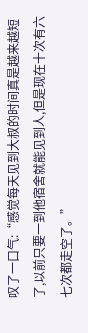叹了一口气:“感觉每天见到大叔的时间真是越来越短了,以前只要一到他宿舍就能见到人,但是现在十次有六七次都走空了。”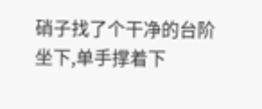硝子找了个干净的台阶坐下,单手撑着下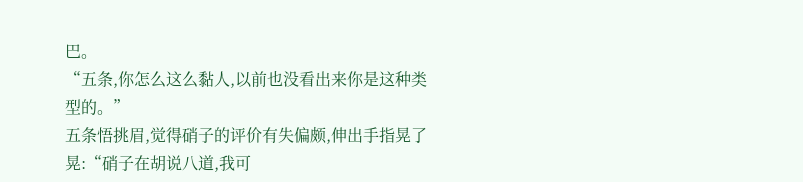巴。
“五条,你怎么这么黏人,以前也没看出来你是这种类型的。”
五条悟挑眉,觉得硝子的评价有失偏颇,伸出手指晃了晃:“硝子在胡说八道,我可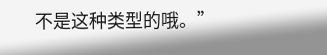不是这种类型的哦。”